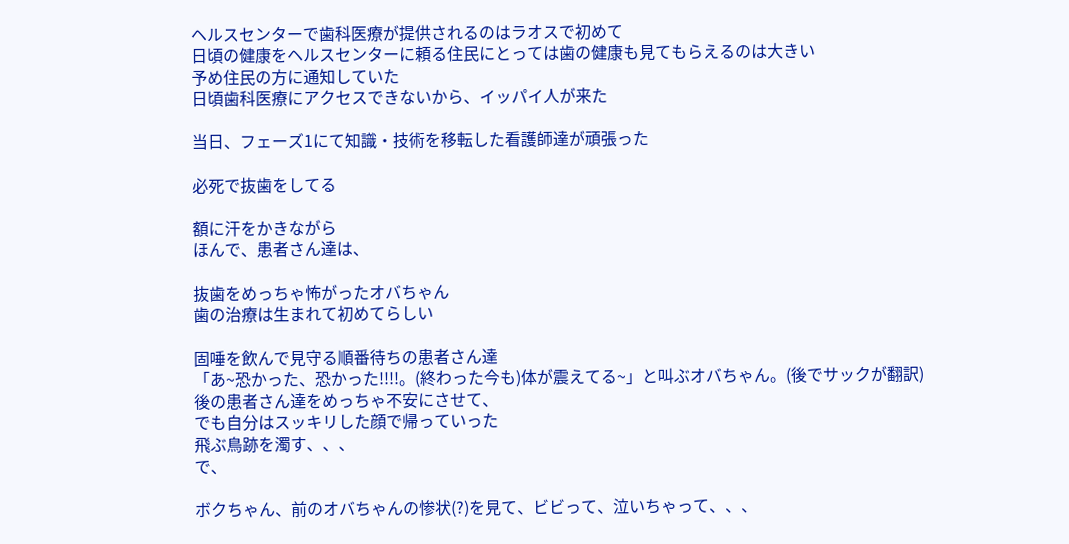ヘルスセンターで歯科医療が提供されるのはラオスで初めて
日頃の健康をヘルスセンターに頼る住民にとっては歯の健康も見てもらえるのは大きい
予め住民の方に通知していた
日頃歯科医療にアクセスできないから、イッパイ人が来た

当日、フェーズ1にて知識・技術を移転した看護師達が頑張った

必死で抜歯をしてる

額に汗をかきながら
ほんで、患者さん達は、

抜歯をめっちゃ怖がったオバちゃん
歯の治療は生まれて初めてらしい

固唾を飲んで見守る順番待ちの患者さん達
「あ~恐かった、恐かった!!!!。(終わった今も)体が震えてる~」と叫ぶオバちゃん。(後でサックが翻訳)
後の患者さん達をめっちゃ不安にさせて、
でも自分はスッキリした顔で帰っていった
飛ぶ鳥跡を濁す、、、
で、

ボクちゃん、前のオバちゃんの惨状(?)を見て、ビビって、泣いちゃって、、、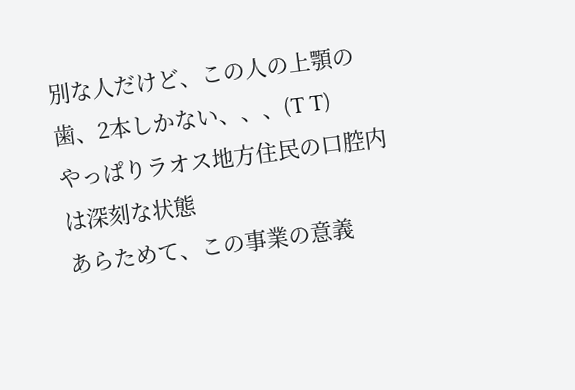別な人だけど、この人の上顎の歯、2本しかない、、、(T T)
やっぱりラオス地方住民の口腔内は深刻な状態
あらためて、この事業の意義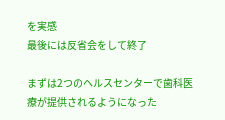を実感
最後には反省会をして終了

まずは2つのヘルスセンターで歯科医療が提供されるようになった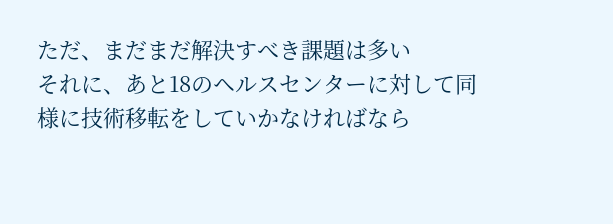ただ、まだまだ解決すべき課題は多い
それに、あと18のヘルスセンターに対して同様に技術移転をしていかなければなら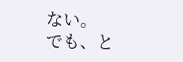ない。
でも、と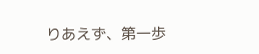りあえず、第一歩